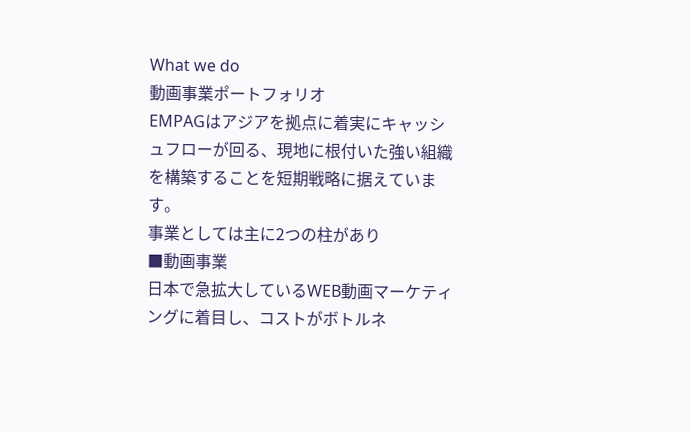What we do
動画事業ポートフォリオ
EMPAGはアジアを拠点に着実にキャッシュフローが回る、現地に根付いた強い組織を構築することを短期戦略に据えています。
事業としては主に2つの柱があり
■動画事業
日本で急拡大しているWEB動画マーケティングに着目し、コストがボトルネ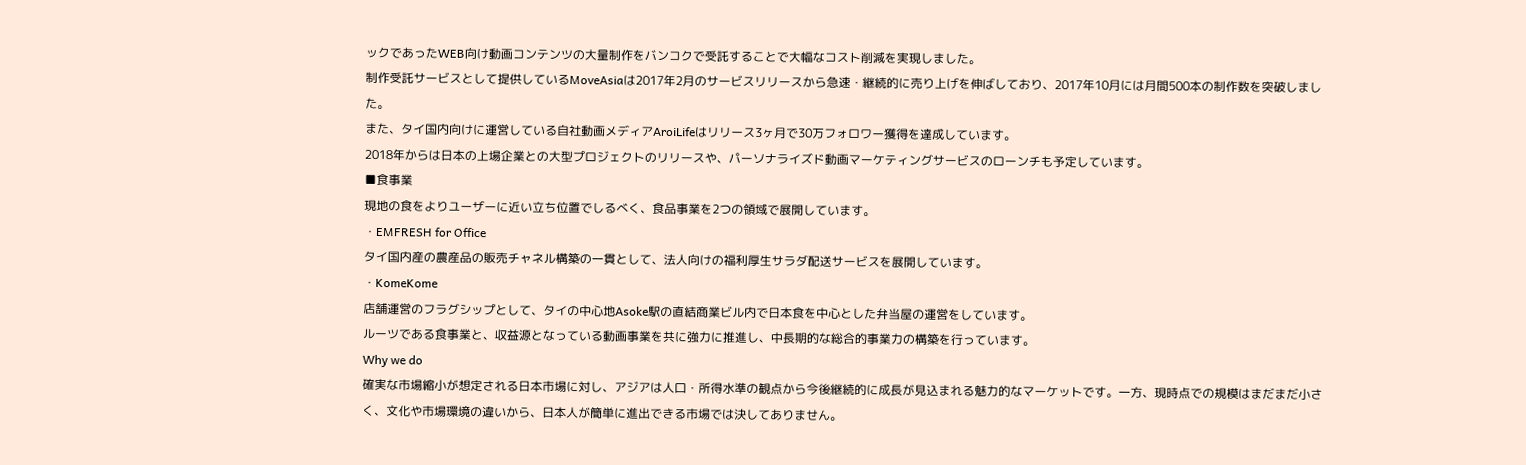ックであったWEB向け動画コンテンツの大量制作をバンコクで受託することで大幅なコスト削減を実現しました。
制作受託サービスとして提供しているMoveAsiaは2017年2月のサービスリリースから急速・継続的に売り上げを伸ばしており、2017年10月には月間500本の制作数を突破しました。
また、タイ国内向けに運営している自社動画メディアAroiLifeはリリース3ヶ月で30万フォロワー獲得を達成しています。
2018年からは日本の上場企業との大型プロジェクトのリリースや、パーソナライズド動画マーケティングサービスのローンチも予定しています。
■食事業
現地の食をよりユーザーに近い立ち位置でしるべく、食品事業を2つの領域で展開しています。
・EMFRESH for Office
タイ国内産の農産品の販売チャネル構築の一貫として、法人向けの福利厚生サラダ配送サービスを展開しています。
・KomeKome
店舗運営のフラグシップとして、タイの中心地Asoke駅の直結商業ビル内で日本食を中心とした弁当屋の運営をしています。
ルーツである食事業と、収益源となっている動画事業を共に強力に推進し、中長期的な総合的事業力の構築を行っています。
Why we do
確実な市場縮小が想定される日本市場に対し、アジアは人口・所得水準の観点から今後継続的に成長が見込まれる魅力的なマーケットです。一方、現時点での規模はまだまだ小さく、文化や市場環境の違いから、日本人が簡単に進出できる市場では決してありません。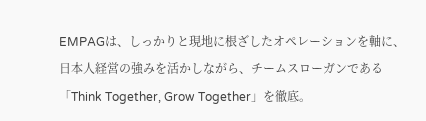EMPAGは、しっかりと現地に根ざしたオペレーションを軸に、日本人経営の強みを活かしながら、チームスローガンである「Think Together, Grow Together」を徹底。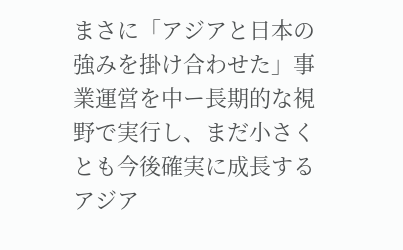まさに「アジアと日本の強みを掛け合わせた」事業運営を中ー長期的な視野で実行し、まだ小さくとも今後確実に成長するアジア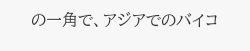の一角で、アジアでのバイコ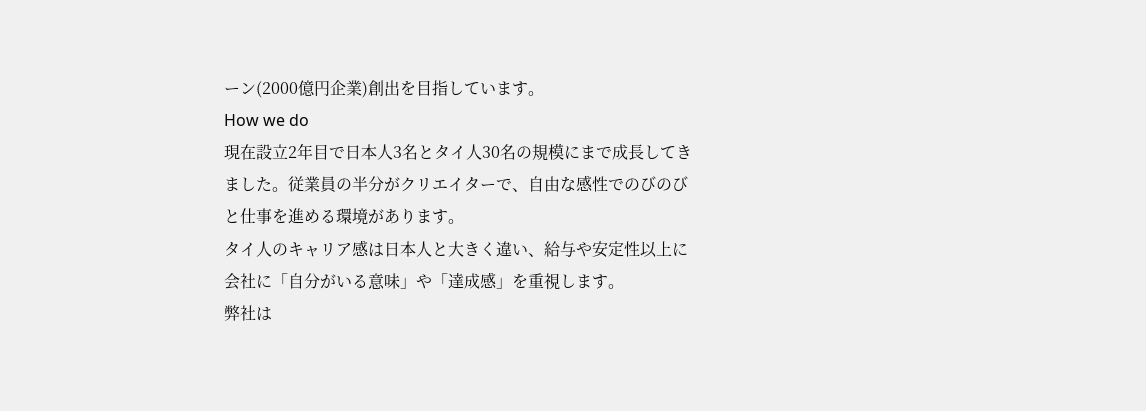ーン(2000億円企業)創出を目指しています。
How we do
現在設立2年目で日本人3名とタイ人30名の規模にまで成長してきました。従業員の半分がクリエイターで、自由な感性でのびのびと仕事を進める環境があります。
タイ人のキャリア感は日本人と大きく違い、給与や安定性以上に会社に「自分がいる意味」や「達成感」を重視します。
弊社は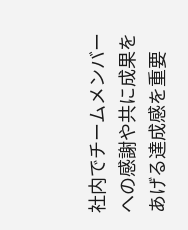社内でチームメンバーへの感謝や共に成果をあげる達成感を重要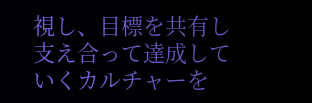視し、目標を共有し支え合って達成していくカルチャーを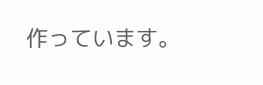作っています。